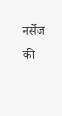नर्सेज की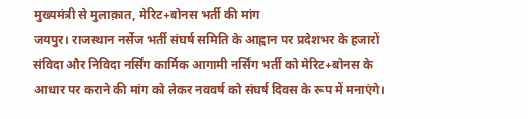मुख्यमंत्री से मुलाक़ात, मेरिट+बोनस भर्ती की मांग
जयपुर। राजस्थान नर्सेज भर्ती संघर्ष समिति के आह्वान पर प्रदेशभर के हजारों संविदा और निविदा नर्सिंग कार्मिक आगामी नर्सिंग भर्ती को मेरिट+बोनस के आधार पर कराने की मांग को लेकर नववर्ष को संघर्ष दिवस के रूप में मनाएंगे।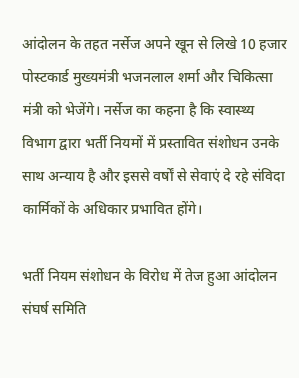आंदोलन के तहत नर्सेज अपने खून से लिखे 10 हजार पोस्टकार्ड मुख्यमंत्री भजनलाल शर्मा और चिकित्सा मंत्री को भेजेंगे। नर्सेज का कहना है कि स्वास्थ्य विभाग द्वारा भर्ती नियमों में प्रस्तावित संशोधन उनके साथ अन्याय है और इससे वर्षों से सेवाएं दे रहे संविदा कार्मिकों के अधिकार प्रभावित होंगे।

भर्ती नियम संशोधन के विरोध में तेज हुआ आंदोलन
संघर्ष समिति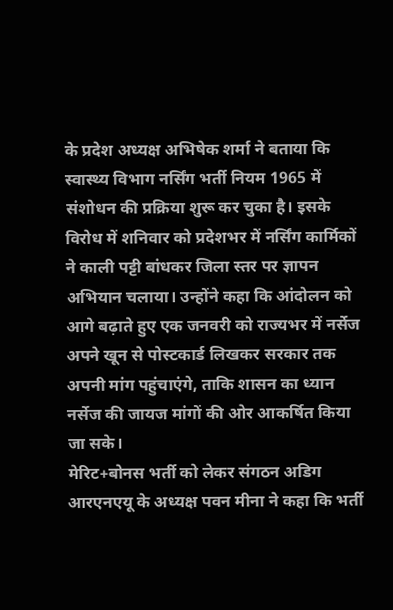के प्रदेश अध्यक्ष अभिषेक शर्मा ने बताया कि स्वास्थ्य विभाग नर्सिंग भर्ती नियम 1965 में संशोधन की प्रक्रिया शुरू कर चुका है। इसके विरोध में शनिवार को प्रदेशभर में नर्सिंग कार्मिकों ने काली पट्टी बांधकर जिला स्तर पर ज्ञापन अभियान चलाया। उन्होंने कहा कि आंदोलन को आगे बढ़ाते हुए एक जनवरी को राज्यभर में नर्सेज अपने खून से पोस्टकार्ड लिखकर सरकार तक अपनी मांग पहुंचाएंगे, ताकि शासन का ध्यान नर्सेज की जायज मांगों की ओर आकर्षित किया जा सके।
मेरिट+बोनस भर्ती को लेकर संगठन अडिग
आरएनएयू के अध्यक्ष पवन मीना ने कहा कि भर्ती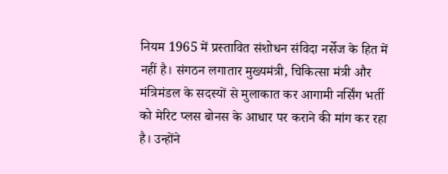नियम 1965 में प्रस्तावित संशोधन संविदा नर्सेज के हित में नहीं है। संगठन लगातार मुख्यमंत्री, चिकित्सा मंत्री और मंत्रिमंडल के सदस्यों से मुलाकात कर आगामी नर्सिंग भर्ती को मेरिट प्लस बोनस के आधार पर कराने की मांग कर रहा है। उन्होंने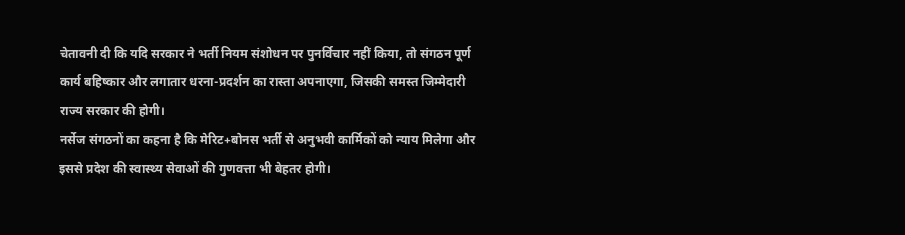चेतावनी दी कि यदि सरकार ने भर्ती नियम संशोधन पर पुनर्विचार नहीं किया, तो संगठन पूर्ण कार्य बहिष्कार और लगातार धरना-प्रदर्शन का रास्ता अपनाएगा, जिसकी समस्त जिम्मेदारी राज्य सरकार की होगी।
नर्सेज संगठनों का कहना है कि मेरिट+बोनस भर्ती से अनुभवी कार्मिकों को न्याय मिलेगा और इससे प्रदेश की स्वास्थ्य सेवाओं की गुणवत्ता भी बेहतर होगी।